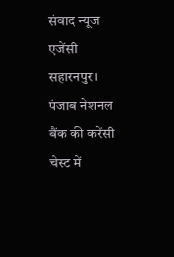संवाद न्यूज एजेंसी
सहारनपुर। पंजाब नेशनल बैंक की करेंसी चेस्ट में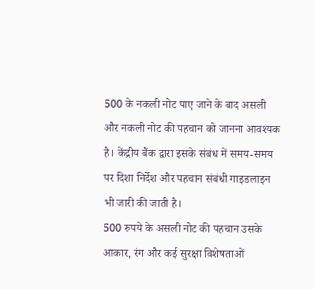500 के नकली नोट पाए जाने के बाद असली और नकली नोट की पहचान को जानना आवश्यक है। केंद्रीय बैंक द्वारा इसके संबंध में समय-समय पर दिशा निर्देश और पहचान संबंधी गाइडलाइन भी जारी की जाती है।
500 रुपये के असली नोट की पहचान उसके आकार, रंग और कई सुरक्षा विशेषताओं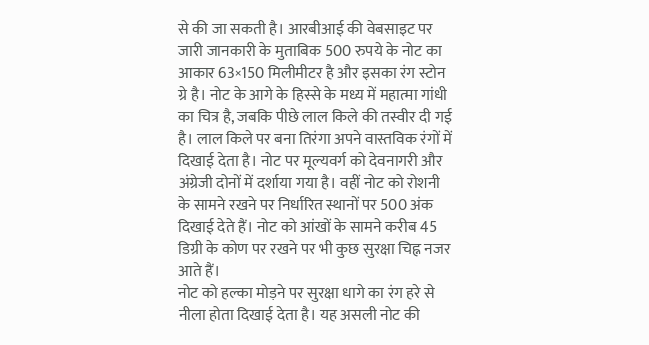से की जा सकती है। आरबीआई की वेबसाइट पर जारी जानकारी के मुताबिक 500 रुपये के नोट का आकार 63×150 मिलीमीटर है और इसका रंग स्टोन ग्रे है। नोट के आगे के हिस्से के मध्य में महात्मा गांधी का चित्र है, जबकि पीछे लाल किले की तस्वीर दी गई है। लाल किले पर बना तिरंगा अपने वास्तविक रंगों में दिखाई देता है। नोट पर मूल्यवर्ग को देवनागरी और अंग्रेजी दोनों में दर्शाया गया है। वहीं नोट को रोशनी के सामने रखने पर निर्धारित स्थानों पर 500 अंक दिखाई देते हैं। नोट को आंखों के सामने करीब 45 डिग्री के कोण पर रखने पर भी कुछ सुरक्षा चिह्न नजर आते हैं।
नोट को हल्का मोड़ने पर सुरक्षा धागे का रंग हरे से नीला होता दिखाई देता है। यह असली नोट की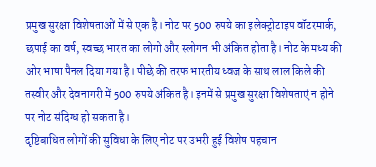प्रमुख सुरक्षा विशेषताओं में से एक है। नोट पर 500 रुपये का इलेक्ट्रोटाइप वॉटरमार्क, छपाई का वर्ष, स्वच्छ भारत का लोगो और स्लोगन भी अंकित होता है। नोट के मध्य की ओर भाषा पैनल दिया गया है। पीछे की तरफ भारतीय ध्वज के साथ लाल किले की तस्वीर और देवनागरी में 500 रुपये अंकित है। इनमें से प्रमुख सुरक्षा विशेषताएं न होने पर नोट संदिग्ध हो सकता है।
दृष्टिबाधित लोगों की सुविधा के लिए नोट पर उभरी हुई विशेष पहचान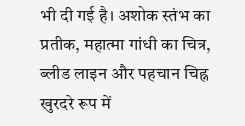भी दी गई है। अशोक स्तंभ का प्रतीक, महात्मा गांधी का चित्र, ब्लीड लाइन और पहचान चिह्न खुरदरे रूप में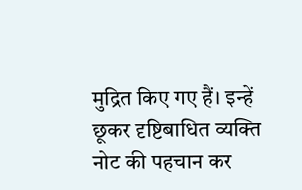मुद्रित किए गए हैं। इन्हें छूकर दृष्टिबाधित व्यक्ति नोट की पहचान कर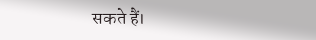सकते हैं।